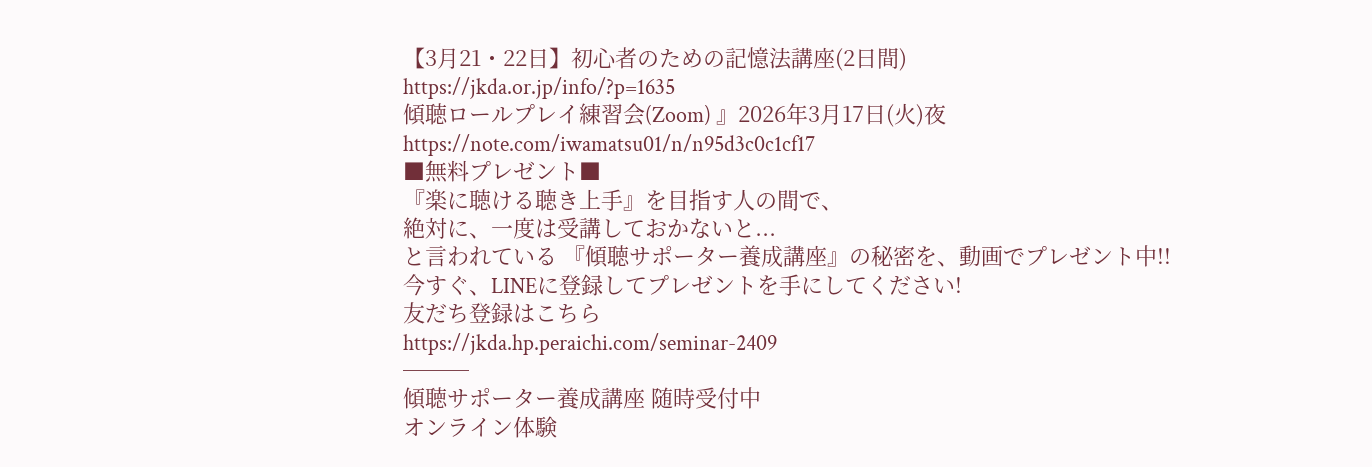【3月21・22日】初心者のための記憶法講座(2日間)
https://jkda.or.jp/info/?p=1635
傾聴ロールプレイ練習会(Zoom) 』2026年3月17日(火)夜
https://note.com/iwamatsu01/n/n95d3c0c1cf17
■無料プレゼント■
『楽に聴ける聴き上手』を目指す人の間で、
絶対に、一度は受講しておかないと...
と言われている 『傾聴サポーター養成講座』の秘密を、動画でプレゼント中!!
今すぐ、LINEに登録してプレゼントを手にしてください!
友だち登録はこちら
https://jkda.hp.peraichi.com/seminar-2409
───
傾聴サポーター養成講座 随時受付中
オンライン体験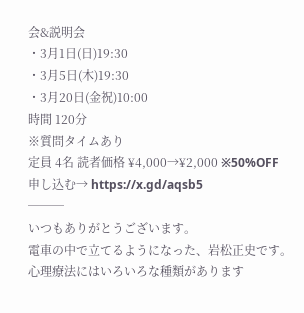会&説明会
・3月1日(日)19:30
・3月5日(木)19:30
・3月20日(金祝)10:00
時間 120分
※質問タイムあり
定員 4名 読者価格 ¥4,000→¥2,000 ※50%OFF
申し込む→ https://x.gd/aqsb5
───
いつもありがとうございます。
電車の中で立てるようになった、岩松正史です。
心理療法にはいろいろな種類があります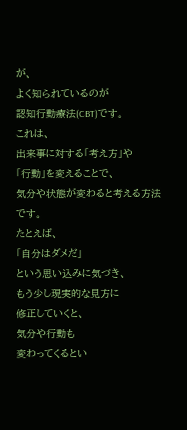が、
よく知られているのが
認知行動療法(CBT)です。
これは、
出来事に対する「考え方」や
「行動」を変えることで、
気分や状態が変わると考える方法です。
たとえば、
「自分はダメだ」
という思い込みに気づき、
もう少し現実的な見方に
修正していくと、
気分や行動も
変わってくるとい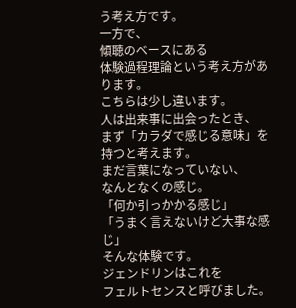う考え方です。
一方で、
傾聴のベースにある
体験過程理論という考え方があります。
こちらは少し違います。
人は出来事に出会ったとき、
まず「カラダで感じる意味」を
持つと考えます。
まだ言葉になっていない、
なんとなくの感じ。
「何か引っかかる感じ」
「うまく言えないけど大事な感じ」
そんな体験です。
ジェンドリンはこれを
フェルトセンスと呼びました。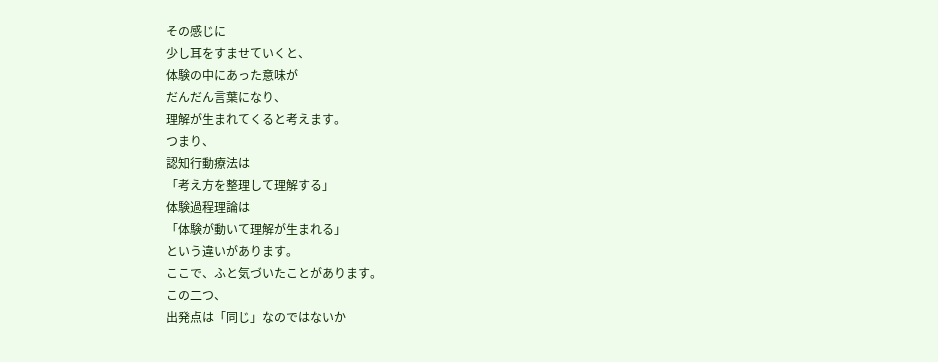その感じに
少し耳をすませていくと、
体験の中にあった意味が
だんだん言葉になり、
理解が生まれてくると考えます。
つまり、
認知行動療法は
「考え方を整理して理解する」
体験過程理論は
「体験が動いて理解が生まれる」
という違いがあります。
ここで、ふと気づいたことがあります。
この二つ、
出発点は「同じ」なのではないか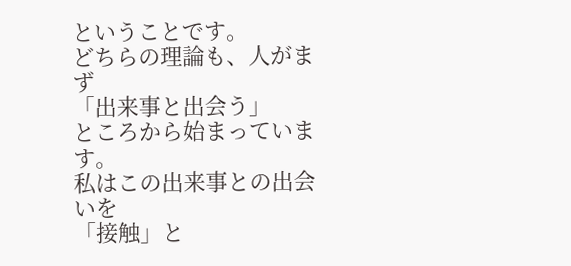ということです。
どちらの理論も、人がまず
「出来事と出会う」
ところから始まっています。
私はこの出来事との出会いを
「接触」と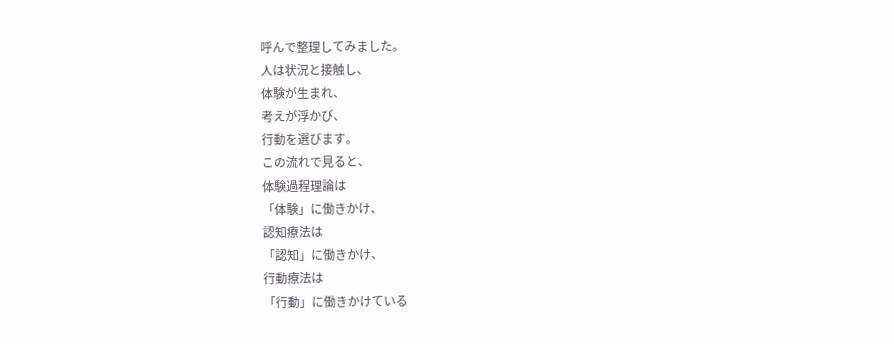呼んで整理してみました。
人は状況と接触し、
体験が生まれ、
考えが浮かび、
行動を選びます。
この流れで見ると、
体験過程理論は
「体験」に働きかけ、
認知療法は
「認知」に働きかけ、
行動療法は
「行動」に働きかけている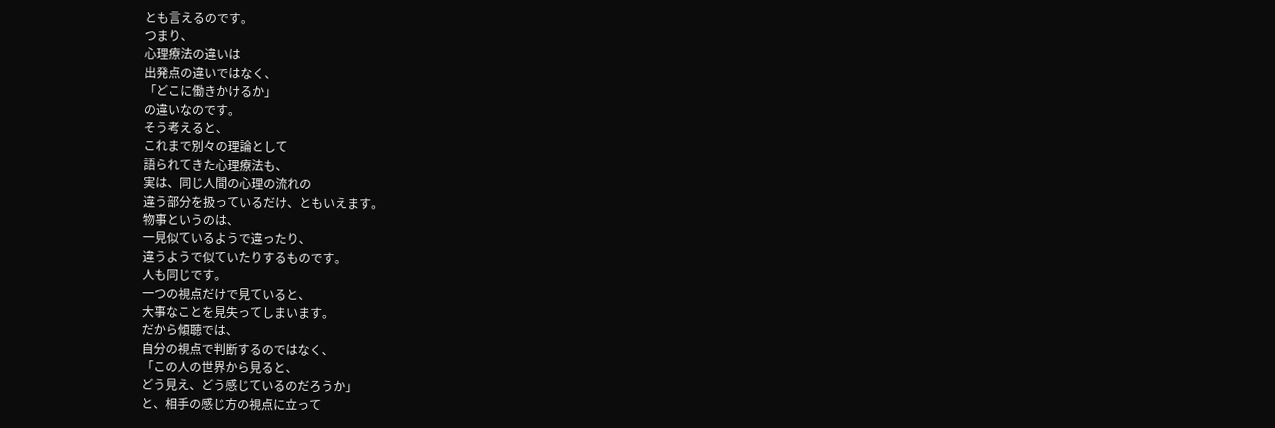とも言えるのです。
つまり、
心理療法の違いは
出発点の違いではなく、
「どこに働きかけるか」
の違いなのです。
そう考えると、
これまで別々の理論として
語られてきた心理療法も、
実は、同じ人間の心理の流れの
違う部分を扱っているだけ、ともいえます。
物事というのは、
一見似ているようで違ったり、
違うようで似ていたりするものです。
人も同じです。
一つの視点だけで見ていると、
大事なことを見失ってしまいます。
だから傾聴では、
自分の視点で判断するのではなく、
「この人の世界から見ると、
どう見え、どう感じているのだろうか」
と、相手の感じ方の視点に立って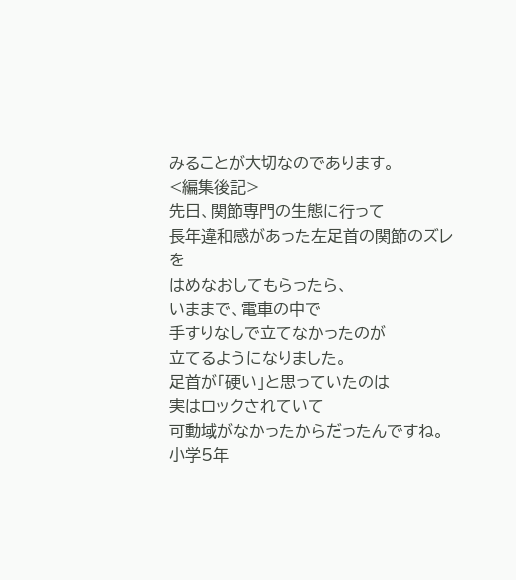みることが大切なのであります。
<編集後記>
先日、関節専門の生態に行って
長年違和感があった左足首の関節のズレを
はめなおしてもらったら、
いままで、電車の中で
手すりなしで立てなかったのが
立てるようになりました。
足首が「硬い」と思っていたのは
実はロックされていて
可動域がなかったからだったんですね。
小学5年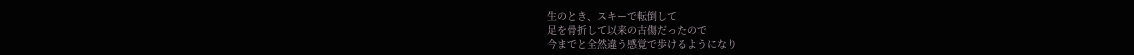生のとき、スキーで転倒して
足を骨折して以来の古傷だったので
今までと全然違う感覚で歩けるようになり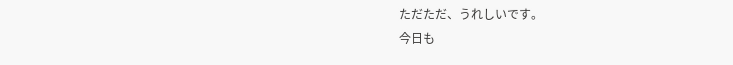ただただ、うれしいです。
今日も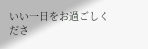いい一日をお過ごしくださ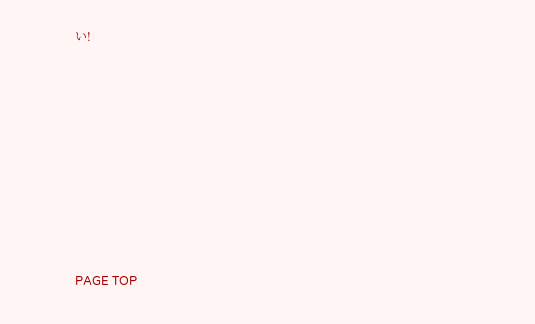い!
















PAGE TOP